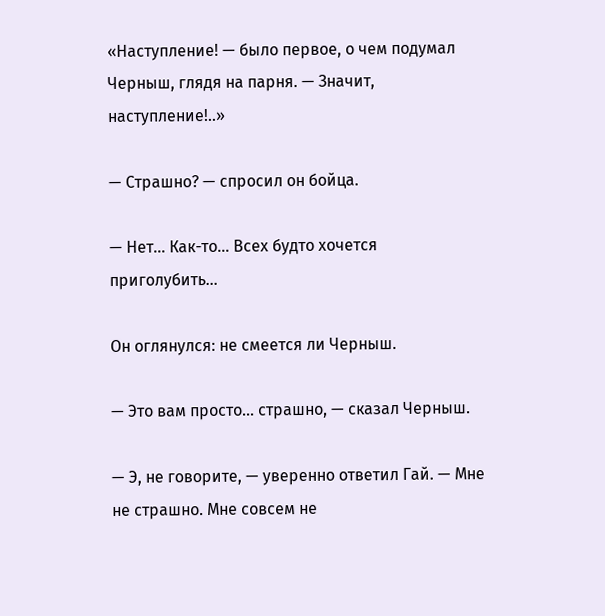«Наступление! — было первое, о чем подумал Черныш, глядя на парня. — Значит, наступление!..»

— Страшно? — спросил он бойца.

— Нет… Как-то… Всех будто хочется приголубить…

Он оглянулся: не смеется ли Черныш.

— Это вам просто… страшно, — сказал Черныш.

— Э, не говорите, — уверенно ответил Гай. — Мне не страшно. Мне совсем не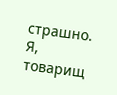страшно. Я, товарищ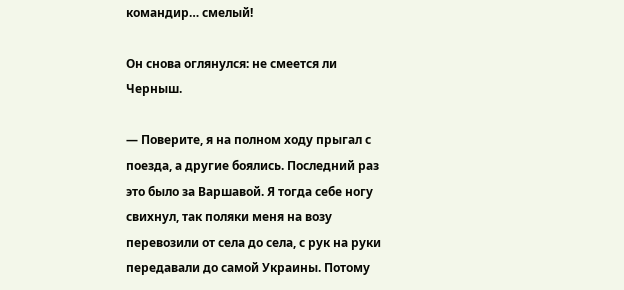командир… смелый!

Он снова оглянулся: не смеется ли Черныш.

— Поверите, я на полном ходу прыгал с поезда, а другие боялись. Последний раз это было за Варшавой. Я тогда себе ногу свихнул, так поляки меня на возу перевозили от села до села, с рук на руки передавали до самой Украины. Потому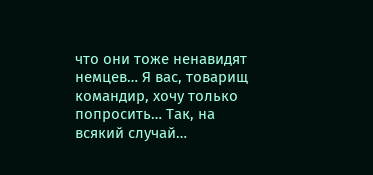что они тоже ненавидят немцев… Я вас, товарищ командир, хочу только попросить… Так, на всякий случай…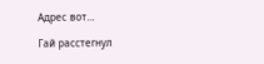Адрес вот…

Гай расстегнул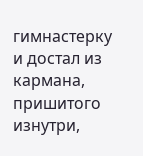гимнастерку и достал из кармана, пришитого изнутри,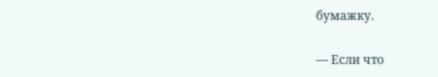бумажку.

— Если что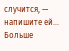случится, — напишите ей… Больше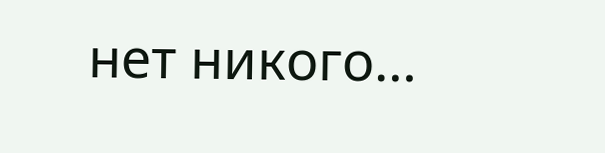нет никого…